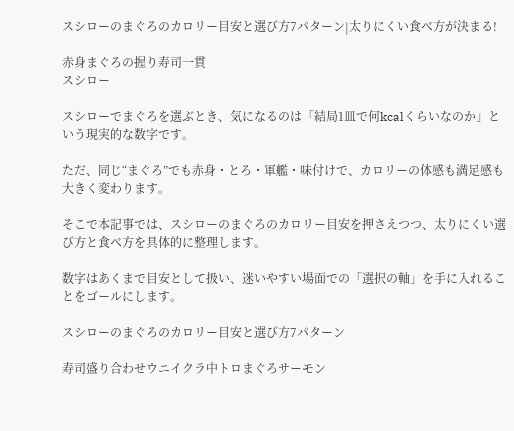スシローのまぐろのカロリー目安と選び方7パターン|太りにくい食べ方が決まる!

赤身まぐろの握り寿司一貫
スシロー

スシローでまぐろを選ぶとき、気になるのは「結局1皿で何kcalくらいなのか」という現実的な数字です。

ただ、同じ“まぐろ”でも赤身・とろ・軍艦・味付けで、カロリーの体感も満足感も大きく変わります。

そこで本記事では、スシローのまぐろのカロリー目安を押さえつつ、太りにくい選び方と食べ方を具体的に整理します。

数字はあくまで目安として扱い、迷いやすい場面での「選択の軸」を手に入れることをゴールにします。

スシローのまぐろのカロリー目安と選び方7パターン

寿司盛り合わせウニイクラ中トロまぐろサーモン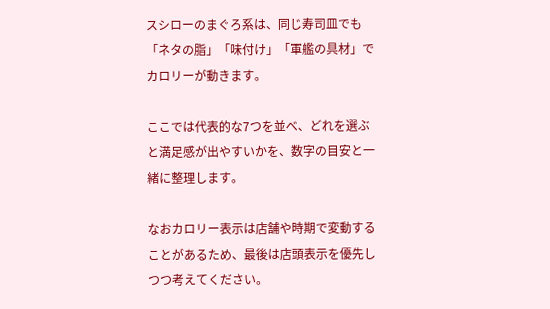スシローのまぐろ系は、同じ寿司皿でも「ネタの脂」「味付け」「軍艦の具材」でカロリーが動きます。

ここでは代表的な7つを並べ、どれを選ぶと満足感が出やすいかを、数字の目安と一緒に整理します。

なおカロリー表示は店舗や時期で変動することがあるため、最後は店頭表示を優先しつつ考えてください。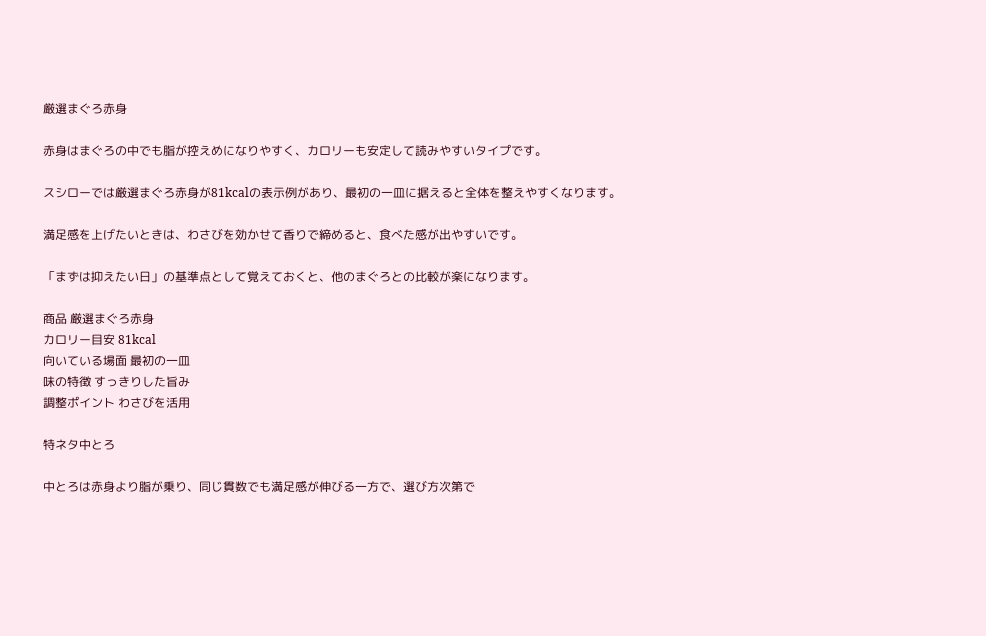厳選まぐろ赤身

赤身はまぐろの中でも脂が控えめになりやすく、カロリーも安定して読みやすいタイプです。

スシローでは厳選まぐろ赤身が81kcalの表示例があり、最初の一皿に据えると全体を整えやすくなります。

満足感を上げたいときは、わさびを効かせて香りで締めると、食べた感が出やすいです。

「まずは抑えたい日」の基準点として覚えておくと、他のまぐろとの比較が楽になります。

商品 厳選まぐろ赤身
カロリー目安 81kcal
向いている場面 最初の一皿
味の特徴 すっきりした旨み
調整ポイント わさびを活用

特ネタ中とろ

中とろは赤身より脂が乗り、同じ貫数でも満足感が伸びる一方で、選び方次第で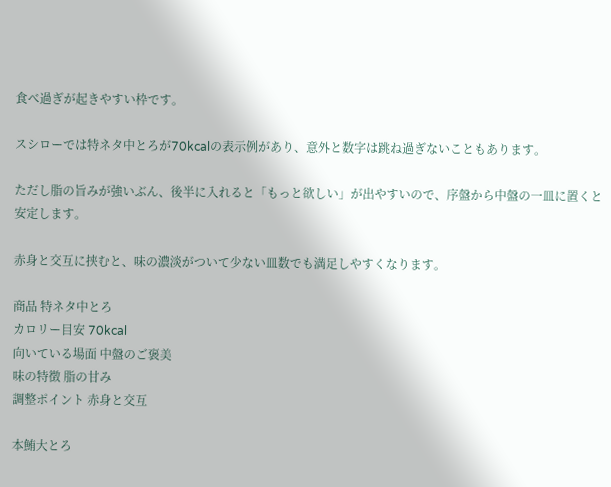食べ過ぎが起きやすい枠です。

スシローでは特ネタ中とろが70kcalの表示例があり、意外と数字は跳ね過ぎないこともあります。

ただし脂の旨みが強いぶん、後半に入れると「もっと欲しい」が出やすいので、序盤から中盤の一皿に置くと安定します。

赤身と交互に挟むと、味の濃淡がついて少ない皿数でも満足しやすくなります。

商品 特ネタ中とろ
カロリー目安 70kcal
向いている場面 中盤のご褒美
味の特徴 脂の甘み
調整ポイント 赤身と交互

本鮪大とろ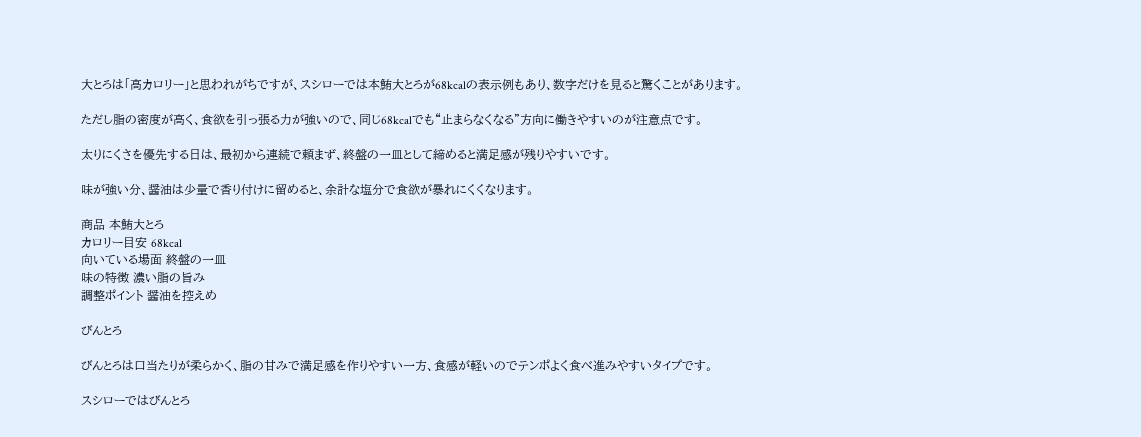大とろは「高カロリー」と思われがちですが、スシローでは本鮪大とろが68kcalの表示例もあり、数字だけを見ると驚くことがあります。

ただし脂の密度が高く、食欲を引っ張る力が強いので、同じ68kcalでも“止まらなくなる”方向に働きやすいのが注意点です。

太りにくさを優先する日は、最初から連続で頼まず、終盤の一皿として締めると満足感が残りやすいです。

味が強い分、醤油は少量で香り付けに留めると、余計な塩分で食欲が暴れにくくなります。

商品 本鮪大とろ
カロリー目安 68kcal
向いている場面 終盤の一皿
味の特徴 濃い脂の旨み
調整ポイント 醤油を控えめ

びんとろ

びんとろは口当たりが柔らかく、脂の甘みで満足感を作りやすい一方、食感が軽いのでテンポよく食べ進みやすいタイプです。

スシローではびんとろ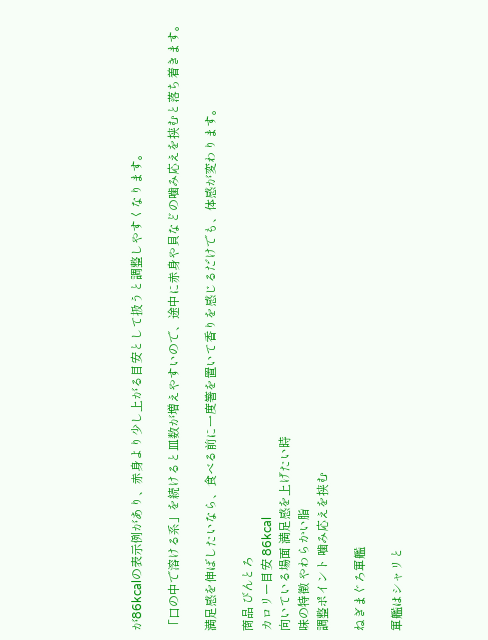が86kcalの表示例があり、赤身より少し上がる目安として扱うと調整しやすくなります。

「口の中で溶ける系」を続けると皿数が増えやすいので、途中に赤身や貝などの噛み応えを挟むと落ち着きます。

満足感を伸ばしたいなら、食べる前に一度箸を置いて香りを感じるだけでも、体感が変わります。

商品 びんとろ
カロリー目安 86kcal
向いている場面 満足感を上げたい時
味の特徴 やわらかい脂
調整ポイント 噛み応えを挟む

ねぎまぐろ軍艦

軍艦はシャリと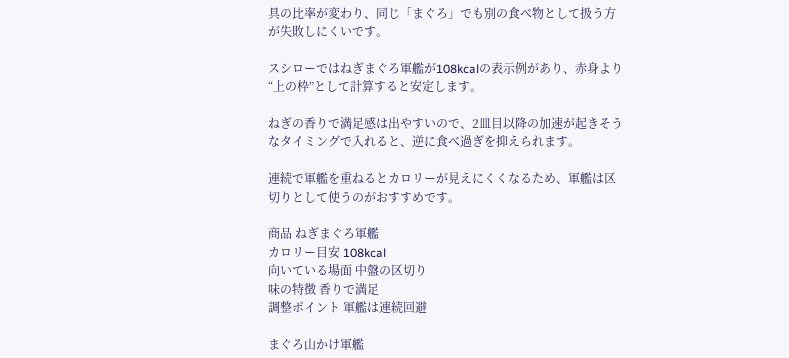具の比率が変わり、同じ「まぐろ」でも別の食べ物として扱う方が失敗しにくいです。

スシローではねぎまぐろ軍艦が108kcalの表示例があり、赤身より“上の枠”として計算すると安定します。

ねぎの香りで満足感は出やすいので、2皿目以降の加速が起きそうなタイミングで入れると、逆に食べ過ぎを抑えられます。

連続で軍艦を重ねるとカロリーが見えにくくなるため、軍艦は区切りとして使うのがおすすめです。

商品 ねぎまぐろ軍艦
カロリー目安 108kcal
向いている場面 中盤の区切り
味の特徴 香りで満足
調整ポイント 軍艦は連続回避

まぐろ山かけ軍艦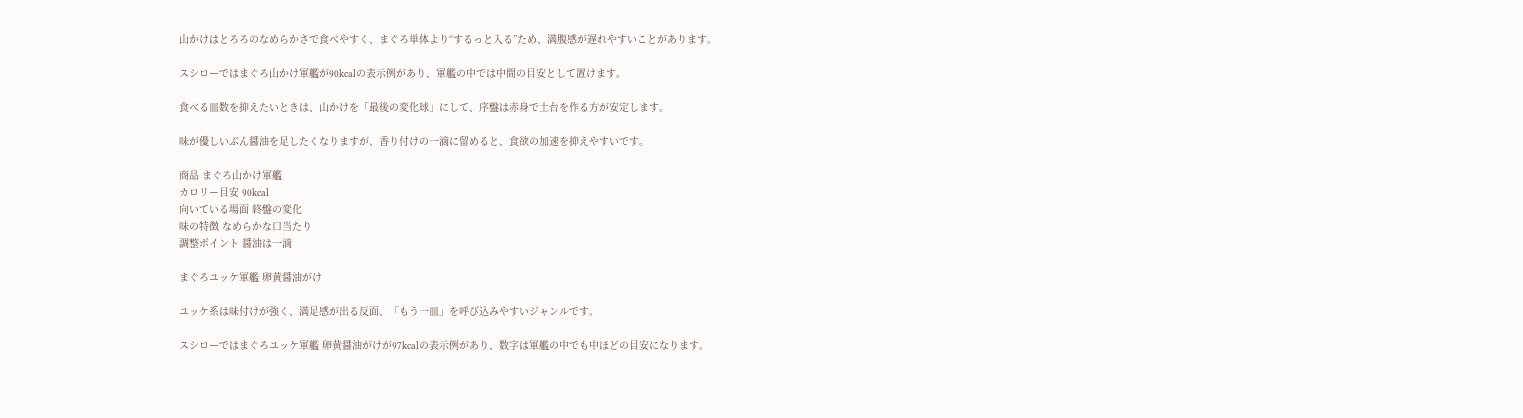山かけはとろろのなめらかさで食べやすく、まぐろ単体より“するっと入る”ため、満腹感が遅れやすいことがあります。

スシローではまぐろ山かけ軍艦が90kcalの表示例があり、軍艦の中では中間の目安として置けます。

食べる皿数を抑えたいときは、山かけを「最後の変化球」にして、序盤は赤身で土台を作る方が安定します。

味が優しいぶん醤油を足したくなりますが、香り付けの一滴に留めると、食欲の加速を抑えやすいです。

商品 まぐろ山かけ軍艦
カロリー目安 90kcal
向いている場面 終盤の変化
味の特徴 なめらかな口当たり
調整ポイント 醤油は一滴

まぐろユッケ軍艦 卵黄醤油がけ

ユッケ系は味付けが強く、満足感が出る反面、「もう一皿」を呼び込みやすいジャンルです。

スシローではまぐろユッケ軍艦 卵黄醤油がけが97kcalの表示例があり、数字は軍艦の中でも中ほどの目安になります。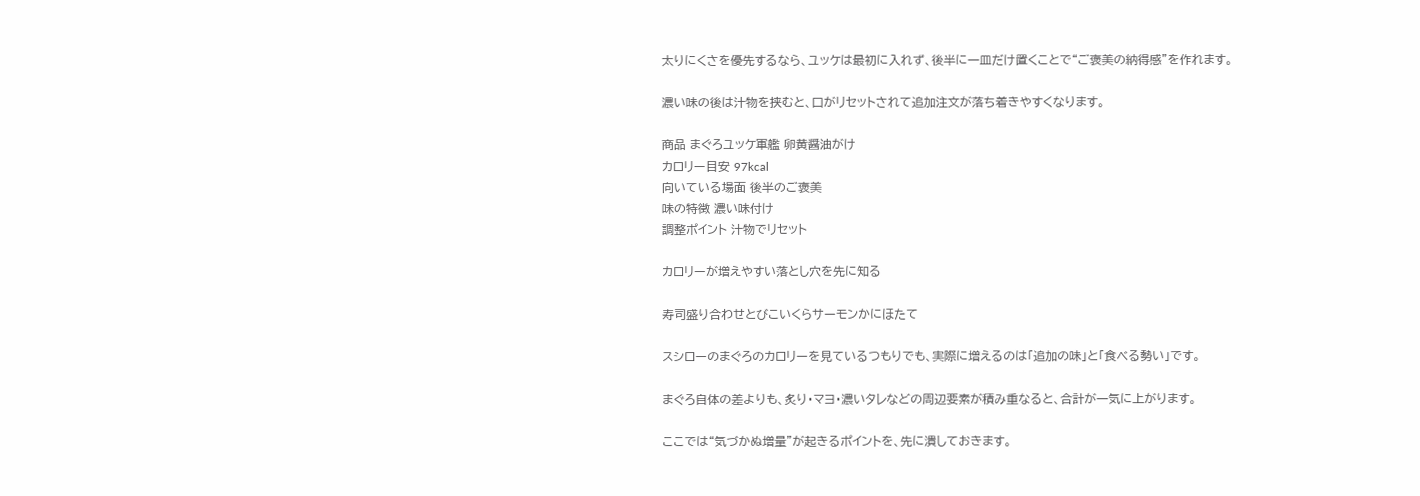太りにくさを優先するなら、ユッケは最初に入れず、後半に一皿だけ置くことで“ご褒美の納得感”を作れます。

濃い味の後は汁物を挟むと、口がリセットされて追加注文が落ち着きやすくなります。

商品 まぐろユッケ軍艦 卵黄醤油がけ
カロリー目安 97kcal
向いている場面 後半のご褒美
味の特徴 濃い味付け
調整ポイント 汁物でリセット

カロリーが増えやすい落とし穴を先に知る

寿司盛り合わせとびこいくらサーモンかにほたて

スシローのまぐろのカロリーを見ているつもりでも、実際に増えるのは「追加の味」と「食べる勢い」です。

まぐろ自体の差よりも、炙り・マヨ・濃いタレなどの周辺要素が積み重なると、合計が一気に上がります。

ここでは“気づかぬ増量”が起きるポイントを、先に潰しておきます。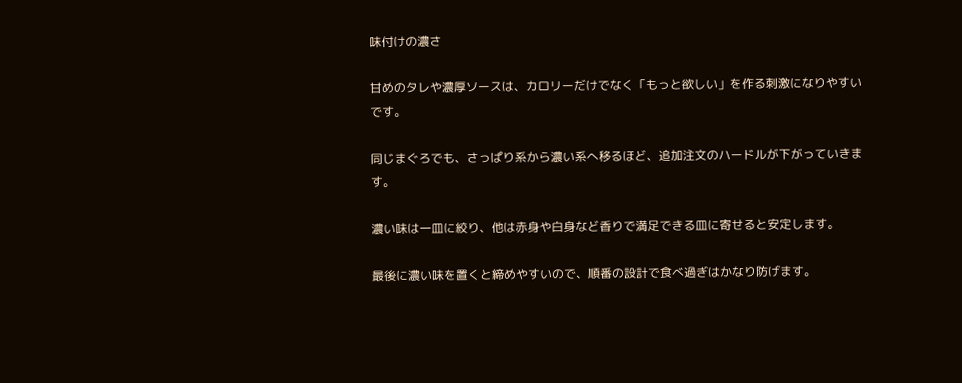味付けの濃さ

甘めのタレや濃厚ソースは、カロリーだけでなく「もっと欲しい」を作る刺激になりやすいです。

同じまぐろでも、さっぱり系から濃い系へ移るほど、追加注文のハードルが下がっていきます。

濃い味は一皿に絞り、他は赤身や白身など香りで満足できる皿に寄せると安定します。

最後に濃い味を置くと締めやすいので、順番の設計で食べ過ぎはかなり防げます。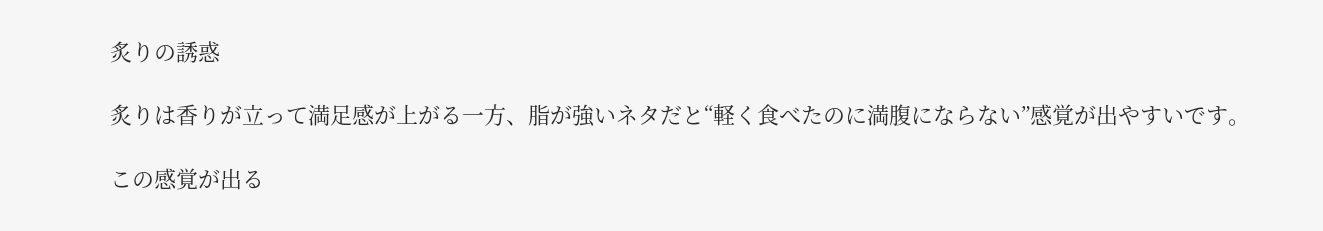炙りの誘惑

炙りは香りが立って満足感が上がる一方、脂が強いネタだと“軽く食べたのに満腹にならない”感覚が出やすいです。

この感覚が出る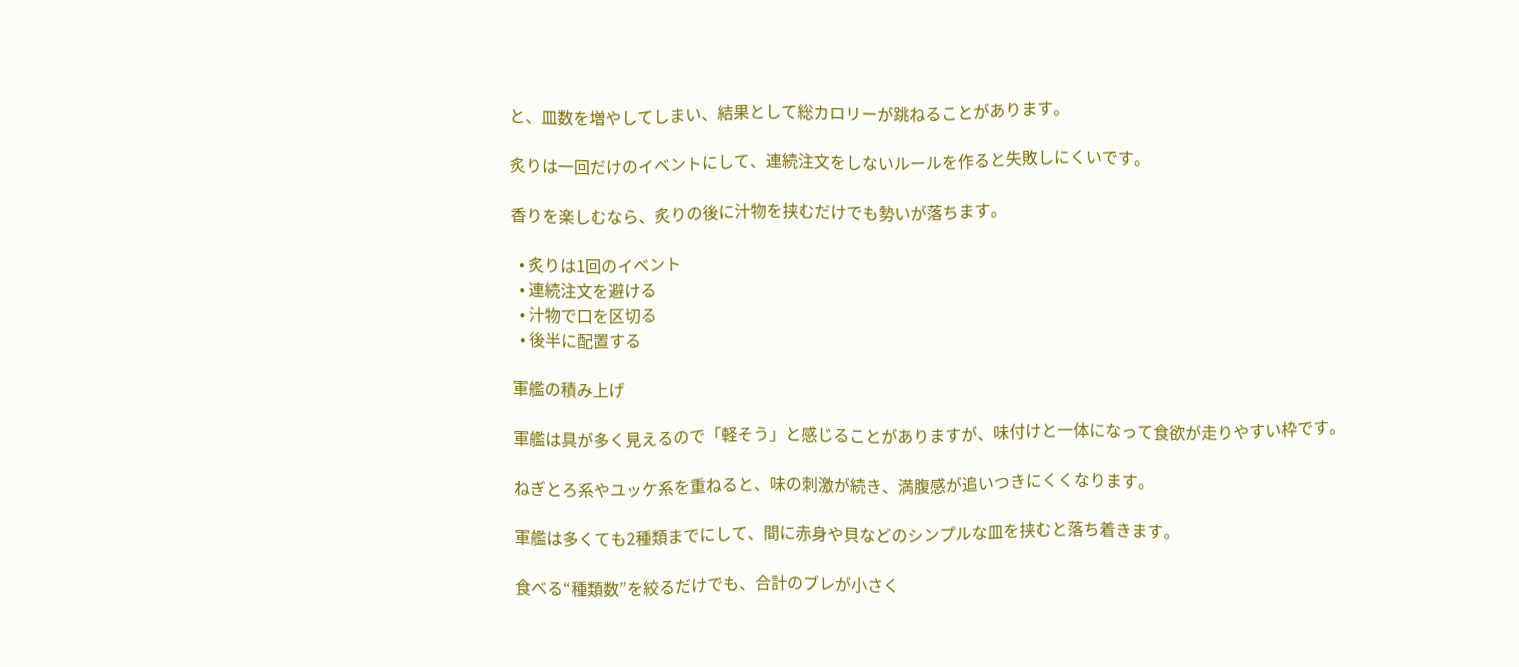と、皿数を増やしてしまい、結果として総カロリーが跳ねることがあります。

炙りは一回だけのイベントにして、連続注文をしないルールを作ると失敗しにくいです。

香りを楽しむなら、炙りの後に汁物を挟むだけでも勢いが落ちます。

  • 炙りは1回のイベント
  • 連続注文を避ける
  • 汁物で口を区切る
  • 後半に配置する

軍艦の積み上げ

軍艦は具が多く見えるので「軽そう」と感じることがありますが、味付けと一体になって食欲が走りやすい枠です。

ねぎとろ系やユッケ系を重ねると、味の刺激が続き、満腹感が追いつきにくくなります。

軍艦は多くても2種類までにして、間に赤身や貝などのシンプルな皿を挟むと落ち着きます。

食べる“種類数”を絞るだけでも、合計のブレが小さく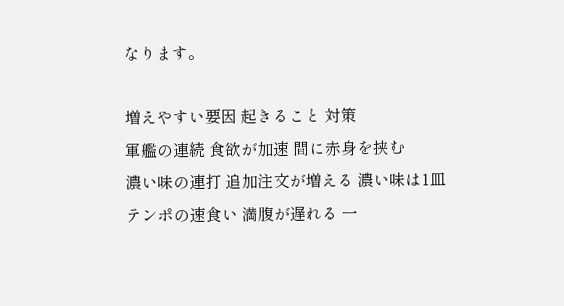なります。

増えやすい要因 起きること 対策
軍艦の連続 食欲が加速 間に赤身を挟む
濃い味の連打 追加注文が増える 濃い味は1皿
テンポの速食い 満腹が遅れる 一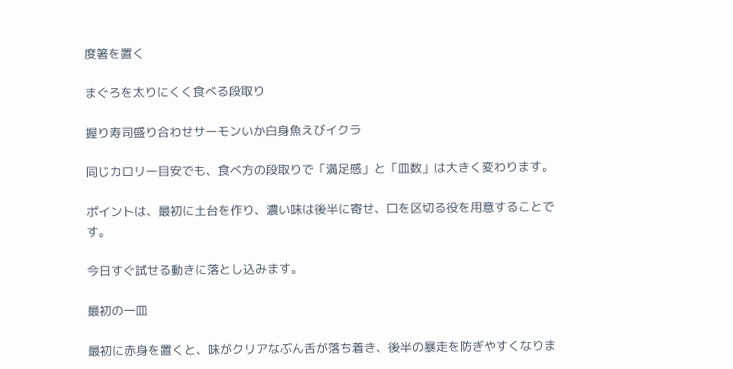度箸を置く

まぐろを太りにくく食べる段取り

握り寿司盛り合わせサーモンいか白身魚えびイクラ

同じカロリー目安でも、食べ方の段取りで「満足感」と「皿数」は大きく変わります。

ポイントは、最初に土台を作り、濃い味は後半に寄せ、口を区切る役を用意することです。

今日すぐ試せる動きに落とし込みます。

最初の一皿

最初に赤身を置くと、味がクリアなぶん舌が落ち着き、後半の暴走を防ぎやすくなりま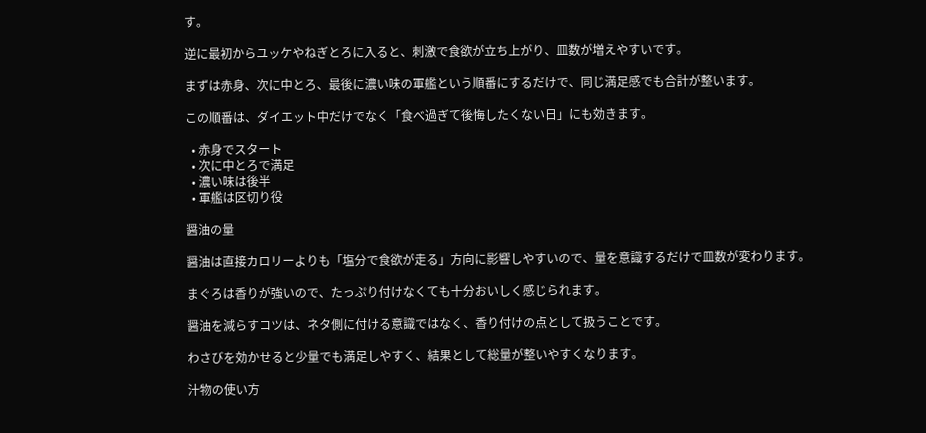す。

逆に最初からユッケやねぎとろに入ると、刺激で食欲が立ち上がり、皿数が増えやすいです。

まずは赤身、次に中とろ、最後に濃い味の軍艦という順番にするだけで、同じ満足感でも合計が整います。

この順番は、ダイエット中だけでなく「食べ過ぎて後悔したくない日」にも効きます。

  • 赤身でスタート
  • 次に中とろで満足
  • 濃い味は後半
  • 軍艦は区切り役

醤油の量

醤油は直接カロリーよりも「塩分で食欲が走る」方向に影響しやすいので、量を意識するだけで皿数が変わります。

まぐろは香りが強いので、たっぷり付けなくても十分おいしく感じられます。

醤油を減らすコツは、ネタ側に付ける意識ではなく、香り付けの点として扱うことです。

わさびを効かせると少量でも満足しやすく、結果として総量が整いやすくなります。

汁物の使い方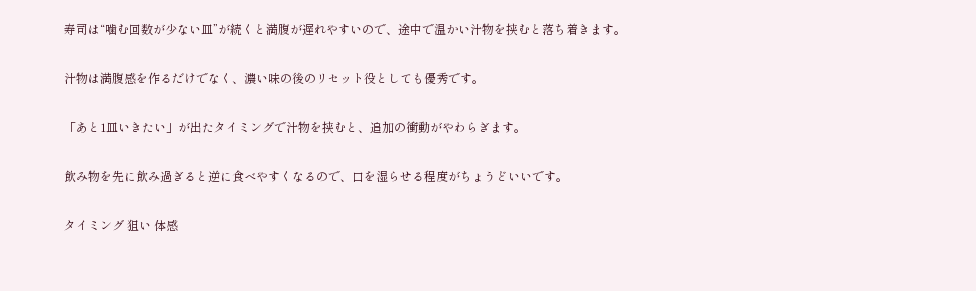寿司は“噛む回数が少ない皿”が続くと満腹が遅れやすいので、途中で温かい汁物を挟むと落ち着きます。

汁物は満腹感を作るだけでなく、濃い味の後のリセット役としても優秀です。

「あと1皿いきたい」が出たタイミングで汁物を挟むと、追加の衝動がやわらぎます。

飲み物を先に飲み過ぎると逆に食べやすくなるので、口を湿らせる程度がちょうどいいです。

タイミング 狙い 体感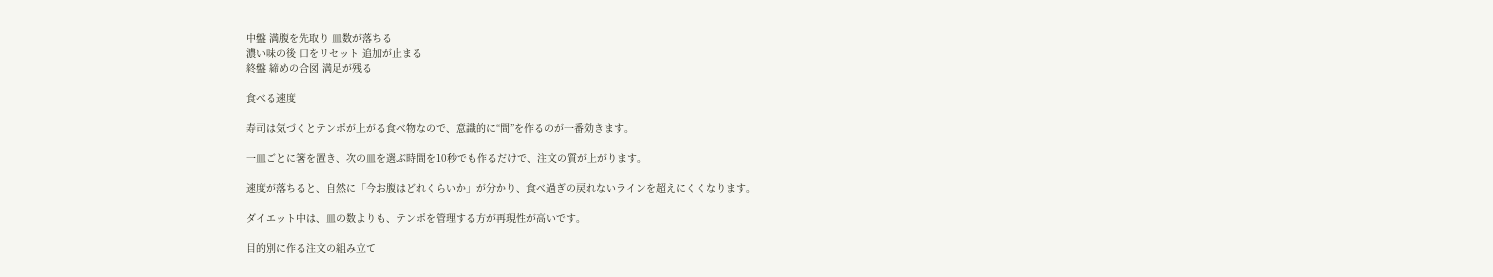中盤 満腹を先取り 皿数が落ちる
濃い味の後 口をリセット 追加が止まる
終盤 締めの合図 満足が残る

食べる速度

寿司は気づくとテンポが上がる食べ物なので、意識的に“間”を作るのが一番効きます。

一皿ごとに箸を置き、次の皿を選ぶ時間を10秒でも作るだけで、注文の質が上がります。

速度が落ちると、自然に「今お腹はどれくらいか」が分かり、食べ過ぎの戻れないラインを超えにくくなります。

ダイエット中は、皿の数よりも、テンポを管理する方が再現性が高いです。

目的別に作る注文の組み立て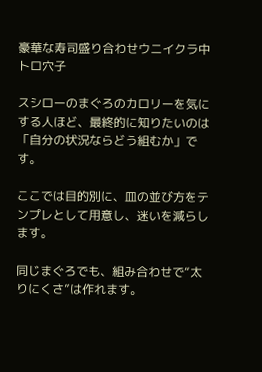豪華な寿司盛り合わせウニイクラ中トロ穴子

スシローのまぐろのカロリーを気にする人ほど、最終的に知りたいのは「自分の状況ならどう組むか」です。

ここでは目的別に、皿の並び方をテンプレとして用意し、迷いを減らします。

同じまぐろでも、組み合わせで“太りにくさ”は作れます。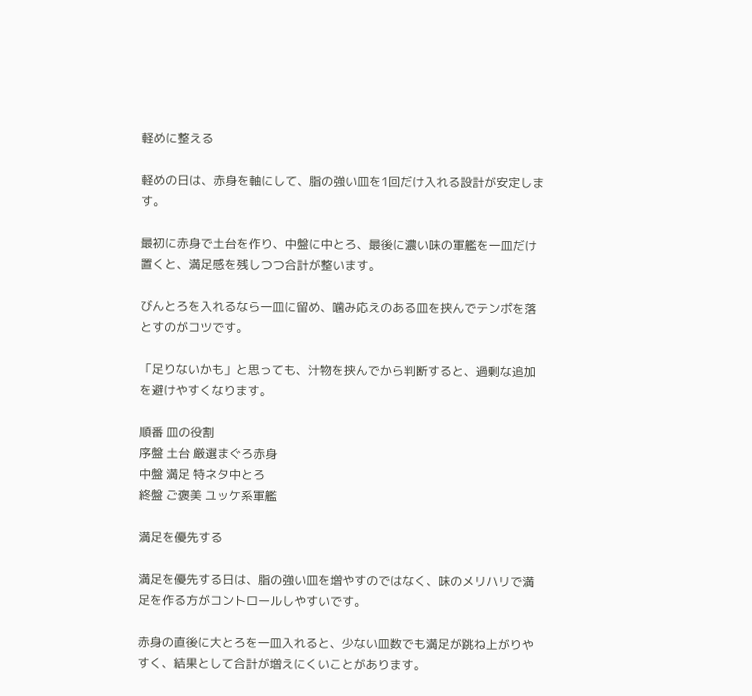軽めに整える

軽めの日は、赤身を軸にして、脂の強い皿を1回だけ入れる設計が安定します。

最初に赤身で土台を作り、中盤に中とろ、最後に濃い味の軍艦を一皿だけ置くと、満足感を残しつつ合計が整います。

びんとろを入れるなら一皿に留め、噛み応えのある皿を挟んでテンポを落とすのがコツです。

「足りないかも」と思っても、汁物を挟んでから判断すると、過剰な追加を避けやすくなります。

順番 皿の役割
序盤 土台 厳選まぐろ赤身
中盤 満足 特ネタ中とろ
終盤 ご褒美 ユッケ系軍艦

満足を優先する

満足を優先する日は、脂の強い皿を増やすのではなく、味のメリハリで満足を作る方がコントロールしやすいです。

赤身の直後に大とろを一皿入れると、少ない皿数でも満足が跳ね上がりやすく、結果として合計が増えにくいことがあります。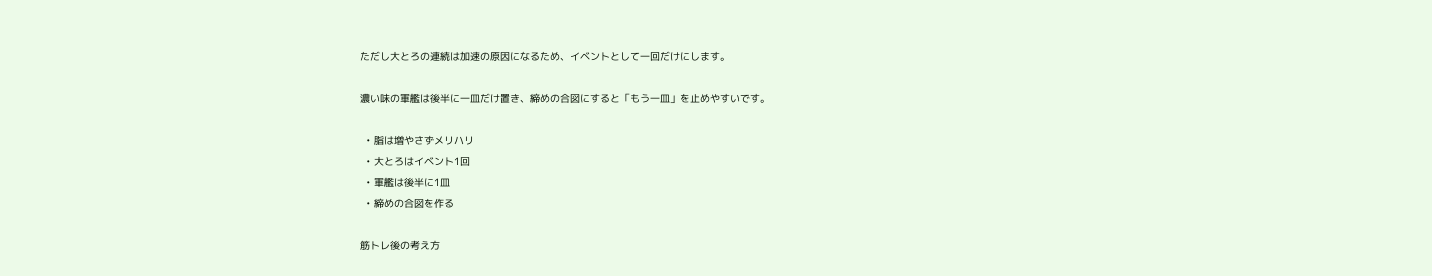ただし大とろの連続は加速の原因になるため、イベントとして一回だけにします。

濃い味の軍艦は後半に一皿だけ置き、締めの合図にすると「もう一皿」を止めやすいです。

  • 脂は増やさずメリハリ
  • 大とろはイベント1回
  • 軍艦は後半に1皿
  • 締めの合図を作る

筋トレ後の考え方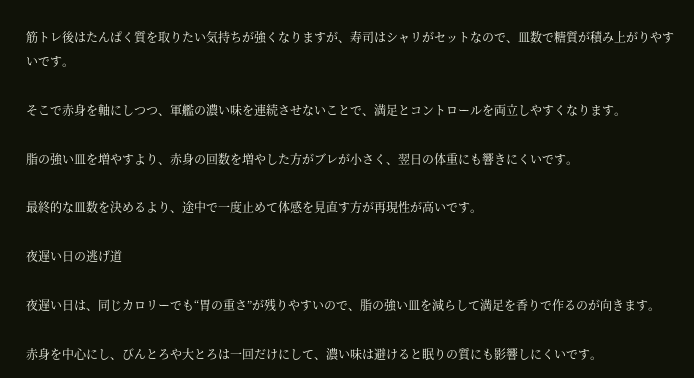筋トレ後はたんぱく質を取りたい気持ちが強くなりますが、寿司はシャリがセットなので、皿数で糖質が積み上がりやすいです。

そこで赤身を軸にしつつ、軍艦の濃い味を連続させないことで、満足とコントロールを両立しやすくなります。

脂の強い皿を増やすより、赤身の回数を増やした方がブレが小さく、翌日の体重にも響きにくいです。

最終的な皿数を決めるより、途中で一度止めて体感を見直す方が再現性が高いです。

夜遅い日の逃げ道

夜遅い日は、同じカロリーでも“胃の重さ”が残りやすいので、脂の強い皿を減らして満足を香りで作るのが向きます。

赤身を中心にし、びんとろや大とろは一回だけにして、濃い味は避けると眠りの質にも影響しにくいです。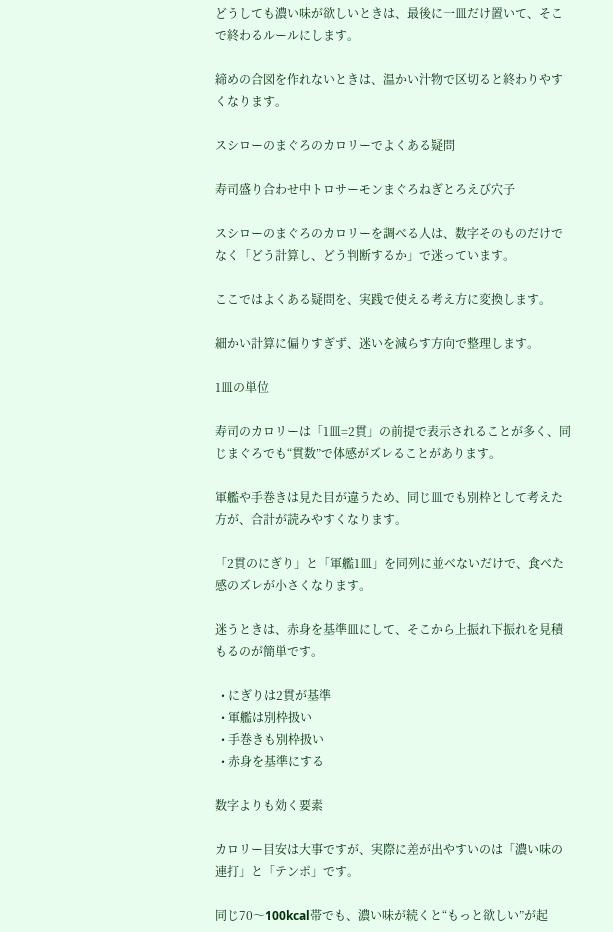どうしても濃い味が欲しいときは、最後に一皿だけ置いて、そこで終わるルールにします。

締めの合図を作れないときは、温かい汁物で区切ると終わりやすくなります。

スシローのまぐろのカロリーでよくある疑問

寿司盛り合わせ中トロサーモンまぐろねぎとろえび穴子

スシローのまぐろのカロリーを調べる人は、数字そのものだけでなく「どう計算し、どう判断するか」で迷っています。

ここではよくある疑問を、実践で使える考え方に変換します。

細かい計算に偏りすぎず、迷いを減らす方向で整理します。

1皿の単位

寿司のカロリーは「1皿=2貫」の前提で表示されることが多く、同じまぐろでも“貫数”で体感がズレることがあります。

軍艦や手巻きは見た目が違うため、同じ皿でも別枠として考えた方が、合計が読みやすくなります。

「2貫のにぎり」と「軍艦1皿」を同列に並べないだけで、食べた感のズレが小さくなります。

迷うときは、赤身を基準皿にして、そこから上振れ下振れを見積もるのが簡単です。

  • にぎりは2貫が基準
  • 軍艦は別枠扱い
  • 手巻きも別枠扱い
  • 赤身を基準にする

数字よりも効く要素

カロリー目安は大事ですが、実際に差が出やすいのは「濃い味の連打」と「テンポ」です。

同じ70〜100kcal帯でも、濃い味が続くと“もっと欲しい”が起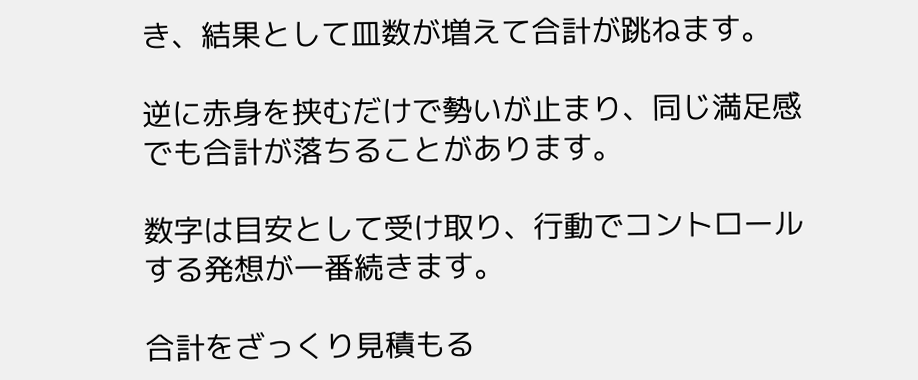き、結果として皿数が増えて合計が跳ねます。

逆に赤身を挟むだけで勢いが止まり、同じ満足感でも合計が落ちることがあります。

数字は目安として受け取り、行動でコントロールする発想が一番続きます。

合計をざっくり見積もる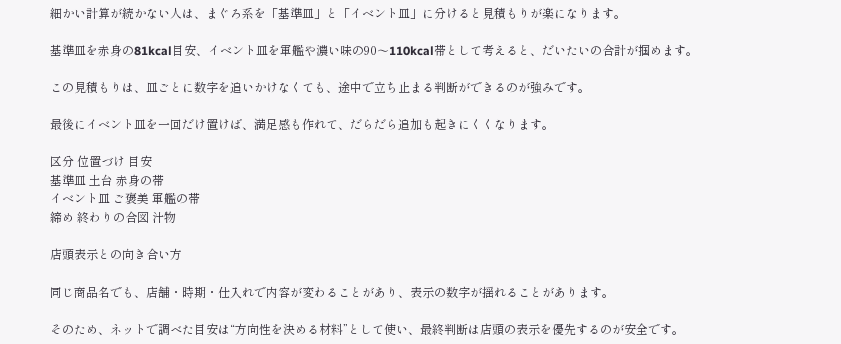細かい計算が続かない人は、まぐろ系を「基準皿」と「イベント皿」に分けると見積もりが楽になります。

基準皿を赤身の81kcal目安、イベント皿を軍艦や濃い味の90〜110kcal帯として考えると、だいたいの合計が掴めます。

この見積もりは、皿ごとに数字を追いかけなくても、途中で立ち止まる判断ができるのが強みです。

最後にイベント皿を一回だけ置けば、満足感も作れて、だらだら追加も起きにくくなります。

区分 位置づけ 目安
基準皿 土台 赤身の帯
イベント皿 ご褒美 軍艦の帯
締め 終わりの合図 汁物

店頭表示との向き合い方

同じ商品名でも、店舗・時期・仕入れで内容が変わることがあり、表示の数字が揺れることがあります。

そのため、ネットで調べた目安は“方向性を決める材料”として使い、最終判断は店頭の表示を優先するのが安全です。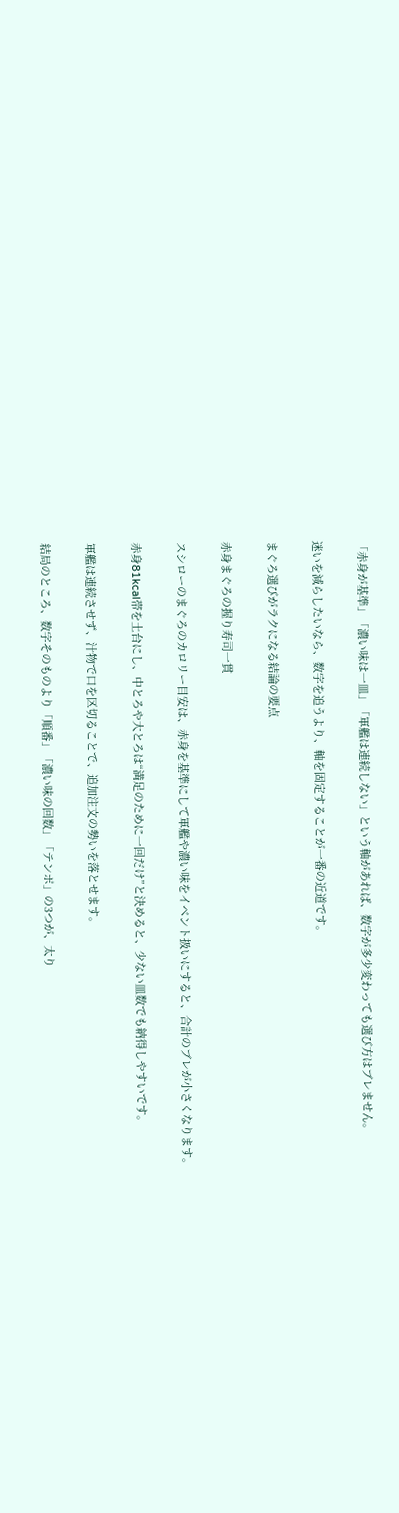「赤身が基準」「濃い味は一皿」「軍艦は連続しない」という軸があれば、数字が多少変わっても選び方はブレません。

迷いを減らしたいなら、数字を追うより、軸を固定することが一番の近道です。

まぐろ選びがラクになる結論の要点

赤身まぐろの握り寿司一貫

スシローのまぐろのカロリー目安は、赤身を基準にして軍艦や濃い味をイベント扱いにすると、合計のブレが小さくなります。

赤身81kcal帯を土台にし、中とろや大とろは“満足のために一回だけ”と決めると、少ない皿数でも納得しやすいです。

軍艦は連続させず、汁物で口を区切ることで、追加注文の勢いを落とせます。

結局のところ、数字そのものより「順番」「濃い味の回数」「テンポ」の3つが、太り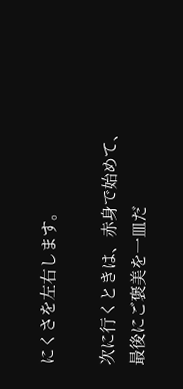にくさを左右します。

次に行くときは、赤身で始めて、最後にご褒美を一皿だ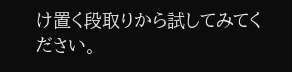け置く段取りから試してみてください。